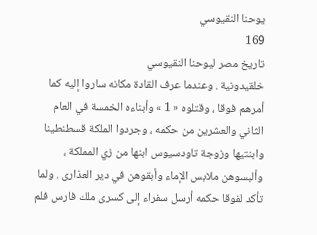يوحنا النقيوسي
169
تاريخ مصر ليوحنا النقيوسي
خلقيدونية . وعندما عرف القادة مكانه ساروا إليه كما أمرهم فوقا ، وقتلوه « 1 » وأبناءه الخمسة في العام الثاني والعشرين من حكمه ، وجردوا الملكة قسطنطينا وابنتيها وزوجة تاودسيوس ابنها من زي المملكة ، وألبسوهن ملابس الإماء وأبقوهن في دير العذارى . ولما تأكد لفوقا حكمه أرسل سفراء إلى كسرى ملك فارس فلم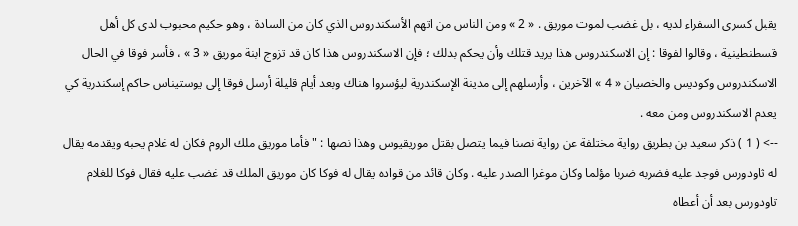يقبل كسرى السفراء لديه ، بل غضب لموت موريق . « 2 » ومن الناس من اتهم الأسكندروس الذي كان من السادة ، وهو حكيم محبوب لدى كل أهل قسطنطينية ، وقالوا لفوقا : إن الاسكندروس هذا يريد قتلك وأن يحكم بدلك ؛ فإن الاسكندروس هذا كان قد تزوج ابنة موريق « 3 » ، فأسر فوقا في الحال الاسكندروس وكوديس والخصيان « 4 » الآخرين ، وأرسلهم إلى مدينة الإسكندرية ليؤسروا هناك وبعد أيام قليلة أرسل فوقا إلى يوستيناس حاكم إسكندرية كي يعدم الاسكندروس ومن معه .
--> ( 1 ) ذكر سعيد بن بطريق رواية مختلفة عن رواية نصنا فيما يتصل بقتل موريقيوس وهذا نصها : " فأما موريق ملك الروم فكان له غلام يحبه ويقدمه يقال له ثاودورس فوجد عليه فضربه ضربا مؤلما وكان موغرا الصدر عليه . وكان قائد من قواده يقال له فوكا كان موريق الملك قد غضب عليه فقال فوكا للغلام تاودورس بعد أن أعطاه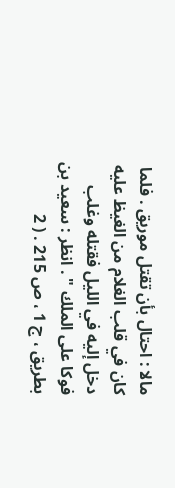مالا : احتال بأن تقتل موريق . فلما كان في قلب الغلام من الغيظ عليه دخل إليه في الليل فقتله وغلب فوكا على الملك " . انظر : سعيد بن بطريق ، ج 1 ، ص 215 . ( 2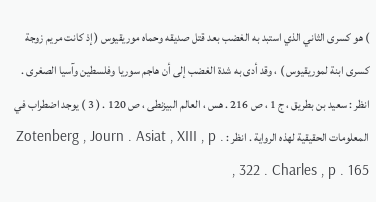) هو كسرى الثاني الذي استبد به الغضب بعد قتل صديقه وحماه موريقيوس ( إذ كانت مريم زوجة كسرى ابنة لموريقيوس ) ، وقد أدى به شدة الغضب إلى أن هاجم سوريا وفلسطين وآسيا الصغرى . انظر : سعيد بن بطريق ، ج 1 ، ص 216 . هس ، العالم البيزنطى ، ص 120 . ( 3 ) يوجد اضطراب في المعلومات الحقيقية لهذه الرواية . انظر : Zotenberg , Journ . Asiat , XIII , p . 322 . Charles , p . 165 ,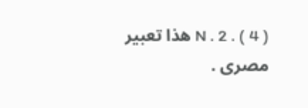N . 2 . ( 4 ) هذا تعبير مصرى .